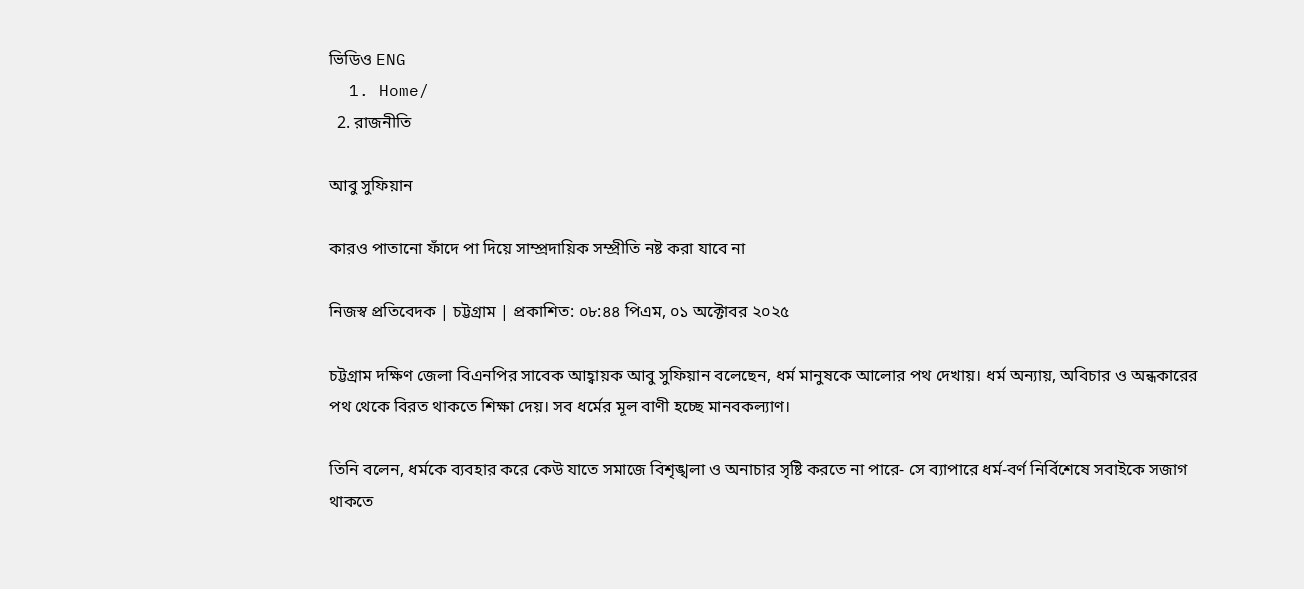ভিডিও ENG
  1. Home/
  2. রাজনীতি

আবু সুফিয়ান

কারও পাতানো ফাঁদে পা দিয়ে সাম্প্রদায়িক সম্প্রীতি নষ্ট করা যাবে না

নিজস্ব প্রতিবেদক | চট্টগ্রাম | প্রকাশিত: ০৮:৪৪ পিএম, ০১ অক্টোবর ২০২৫

চট্টগ্রাম দক্ষিণ জেলা বিএনপির সাবেক আহ্বায়ক আবু সুফিয়ান বলেছেন, ধর্ম মানুষকে আলোর পথ দেখায়। ধর্ম অন্যায়, অবিচার ও অন্ধকারের পথ থেকে বিরত থাকতে শিক্ষা দেয়। সব ধর্মের মূল বাণী হচ্ছে মানবকল্যাণ।

তিনি বলেন, ধর্মকে ব্যবহার করে কেউ যাতে সমাজে বিশৃঙ্খলা ও অনাচার সৃষ্টি করতে না পারে- সে ব্যাপারে ধর্ম-বর্ণ নির্বিশেষে সবাইকে সজাগ থাকতে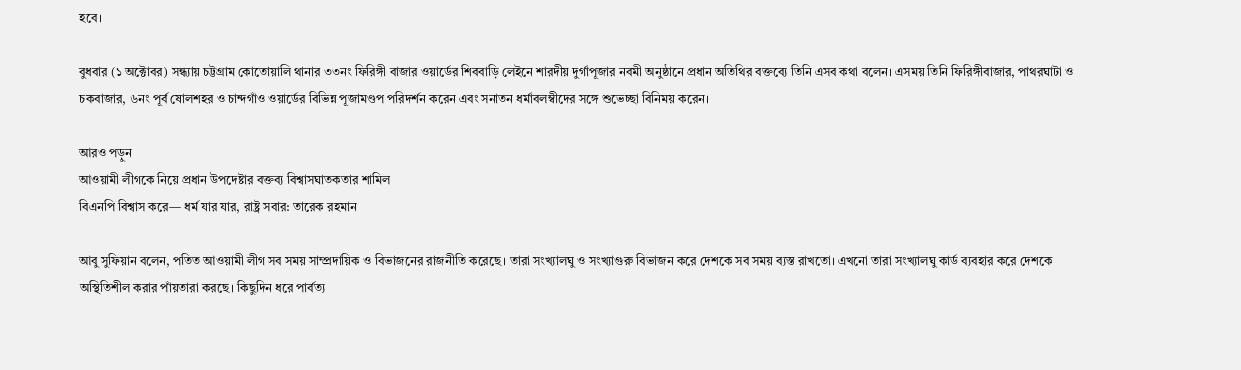হবে।

বুধবার (১ অক্টোবর) সন্ধ্যায় চট্টগ্রাম কোতোয়ালি থানার ৩৩নং ফিরিঙ্গী বাজার ওয়ার্ডের শিববাড়ি লেইনে শারদীয় দুর্গাপূজার নবমী অনুষ্ঠানে প্রধান অতিথির বক্তব্যে তিনি এসব কথা বলেন। এসময় তিনি ফিরিঙ্গীবাজার, পাথরঘাটা ও চকবাজার, ৬নং পূর্ব ষোলশহর ও চান্দগাঁও ওয়ার্ডের বিভিন্ন পূজামণ্ডপ পরিদর্শন করেন এবং সনাতন ধর্মাবলম্বীদের সঙ্গে শুভেচ্ছা বিনিময় করেন।

আরও পড়ুন
আওয়ামী লীগকে নিয়ে প্রধান উপদেষ্টার বক্তব্য বিশ্বাসঘাতকতার শামিল
বিএনপি বিশ্বাস করে— ধর্ম যার যার, রাষ্ট্র সবার: তারেক রহমান

আবু সুফিয়ান বলেন, পতিত আওয়ামী লীগ সব সময় সাম্প্রদায়িক ও বিভাজনের রাজনীতি করেছে। তারা সংখ্যালঘু ও সংখ্যাগুরু বিভাজন করে দেশকে সব সময় ব্যস্ত রাখতো। এখনো তারা সংখ্যালঘু কার্ড ব্যবহার করে দেশকে অস্থিতিশীল করার পাঁয়তারা করছে। কিছুদিন ধরে পার্বত্য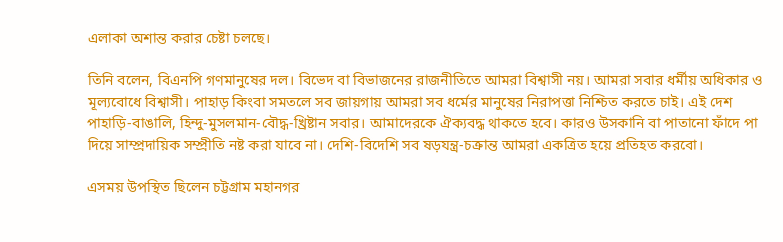এলাকা অশান্ত করার চেষ্টা চলছে।

তিনি বলেন, বিএনপি গণমানুষের দল। বিভেদ বা বিভাজনের রাজনীতিতে আমরা বিশ্বাসী নয়। আমরা সবার ধর্মীয় অধিকার ও মূল্যবোধে বিশ্বাসী। পাহাড় কিংবা সমতলে সব জায়গায় আমরা সব ধর্মের মানুষের নিরাপত্তা নিশ্চিত করতে চাই। এই দেশ পাহাড়ি-বাঙালি, হিন্দু-মুসলমান-বৌদ্ধ-খ্রিষ্টান সবার। আমাদেরকে ঐক্যবদ্ধ থাকতে হবে। কারও উসকানি বা পাতানো ফাঁদে পা দিয়ে সাম্প্রদায়িক সম্প্রীতি নষ্ট করা যাবে না। দেশি-বিদেশি সব ষড়যন্ত্র-চক্রান্ত আমরা একত্রিত হয়ে প্রতিহত করবো।

এসময় উপস্থিত ছিলেন চট্টগ্রাম মহানগর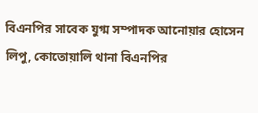বিএনপির সাবেক যুগ্ম সম্পাদক আনোয়ার হোসেন লিপু, কোতোয়ালি থানা বিএনপির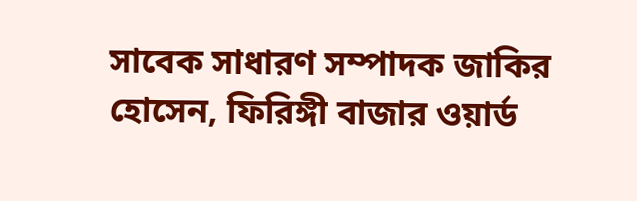সাবেক সাধারণ সম্পাদক জাকির হোসেন, ফিরিঙ্গী বাজার ওয়ার্ড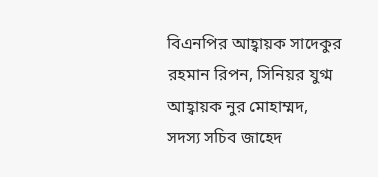বিএনপির আহ্বায়ক সাদেকুর রহমান রিপন, সিনিয়র যুগ্ম আহ্বায়ক নুর মোহাম্মদ, সদস্য সচিব জাহেদ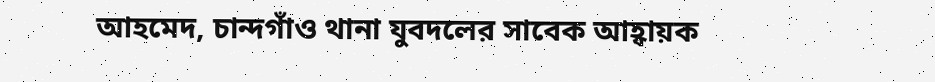আহমেদ, চান্দগাঁও থানা যুবদলের সাবেক আহ্বায়ক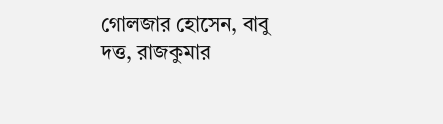গোলজার হোসেন, বাবু দত্ত, রাজকুমার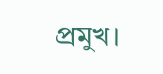প্রমুখ।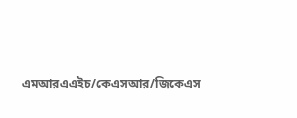এমআরএএইচ/কেএসআর/জিকেএস